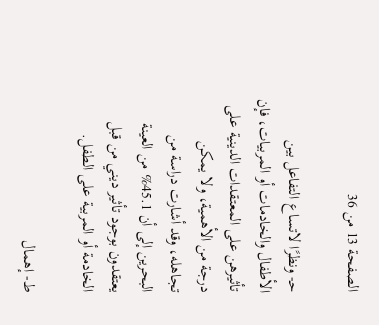الصفحة 13 من 36

حـ- ونظرًا لاتساع التفاعل بين الأطفال والخادمات أو المربيات، فإن تأثيرهن على المعتقدات الدينية على درجة من الأهمية، ولا يمكن تجاهله، وقد أشارت دراسة من البحرين إلى أن 45.1% من العينة يعتقدون بوجود تأثير ديني من قبل الخادمة أو المربية على الطفل.

ط- إهمال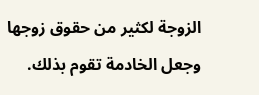الزوجة لكثير من حقوق زوجها وجعل الخادمة تقوم بذلك.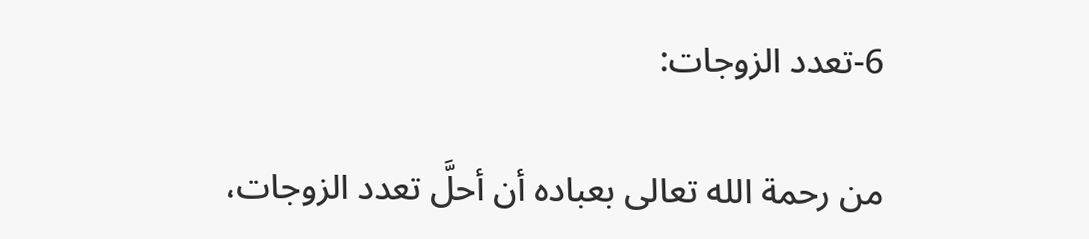6-تعدد الزوجات:

من رحمة الله تعالى بعباده أن أحلَّ تعدد الزوجات،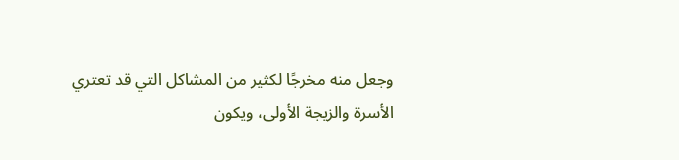وجعل منه مخرجًا لكثير من المشاكل التي قد تعتري الأسرة والزيجة الأولى، ويكون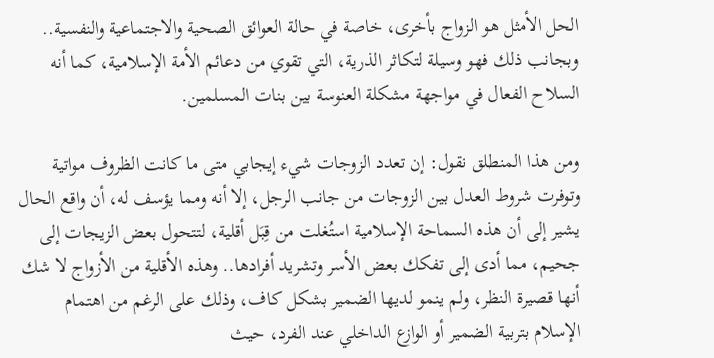الحل الأمثل هو الزواج بأخرى، خاصة في حالة العوائق الصحية والاجتماعية والنفسية.. وبجانب ذلك فهو وسيلة لتكاثر الذرية، التي تقوي من دعائم الأمة الإسلامية، كما أنه السلاح الفعال في مواجهة مشكلة العنوسة بين بنات المسلمين.

ومن هذا المنطلق نقول: إن تعدد الزوجات شيء إيجابي متى ما كانت الظروف مواتية وتوفرت شروط العدل بين الزوجات من جانب الرجل، إلا أنه ومما يؤسف له، أن واقع الحال يشير إلى أن هذه السماحة الإسلامية استُغلت من قِبَل أقلية، لتتحول بعض الزيجات إلى جحيم، مما أدى إلى تفكك بعض الأسر وتشريد أفرادها.. وهذه الأقلية من الأزواج لا شك أنها قصيرة النظر، ولم ينمو لديها الضمير بشكل كاف، وذلك على الرغم من اهتمام الإسلام بتربية الضمير أو الوازع الداخلي عند الفرد، حيث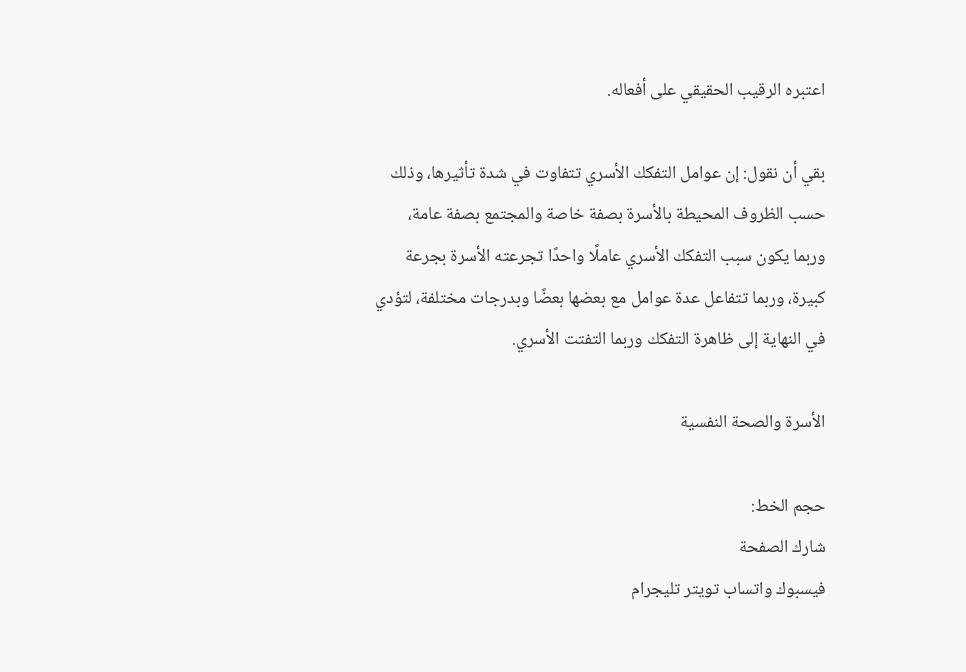اعتبره الرقيب الحقيقي على أفعاله.

بقي أن نقول: إن عوامل التفكك الأسري تتفاوت في شدة تأثيرها، وذلك حسب الظروف المحيطة بالأسرة بصفة خاصة والمجتمع بصفة عامة، وربما يكون سبب التفكك الأسري عاملًا واحدًا تجرعته الأسرة بجرعة كبيرة، وربما تتفاعل عدة عوامل مع بعضها بعضًا وبدرجات مختلفة، لتؤدي في النهاية إلى ظاهرة التفكك وربما التفتت الأسري.

الأسرة والصحة النفسية

حجم الخط:
شارك الصفحة
فيسبوك واتساب تويتر تليجرام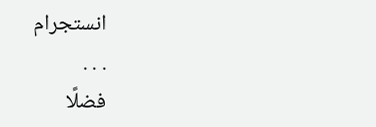انستجرام
. . .
فضلًا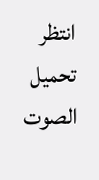انتظر تحميل الصوت